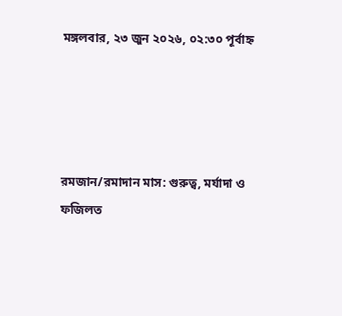মঙ্গলবার, ২৩ জুন ২০২৬, ০২:৩০ পূর্বাহ্ন




রমজান/রমাদান মাস: গুরুত্ব, মর্যাদা ও ফজিলত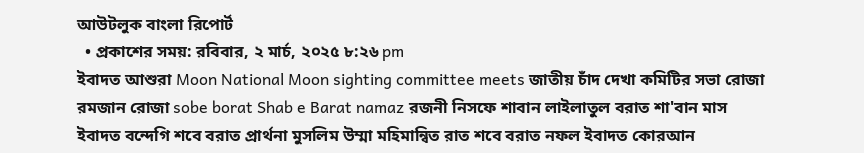আউটলুক বাংলা রিপোর্ট
  • প্রকাশের সময়: রবিবার, ২ মার্চ, ২০২৫ ৮:২৬ pm
ইবাদত আশুরা Moon National Moon sighting committee meets জাতীয় চাঁদ দেখা কমিটির সভা রোজা রমজান রোজা sobe borat Shab e Barat namaz রজনী নিসফে শাবান লাইলাতুল বরাত শা'বান মাস ইবাদত বন্দেগি শবে বরাত প্রার্থনা মুসলিম উম্মা মহিমান্বিত রাত শবে বরাত নফল ইবাদত কোরআন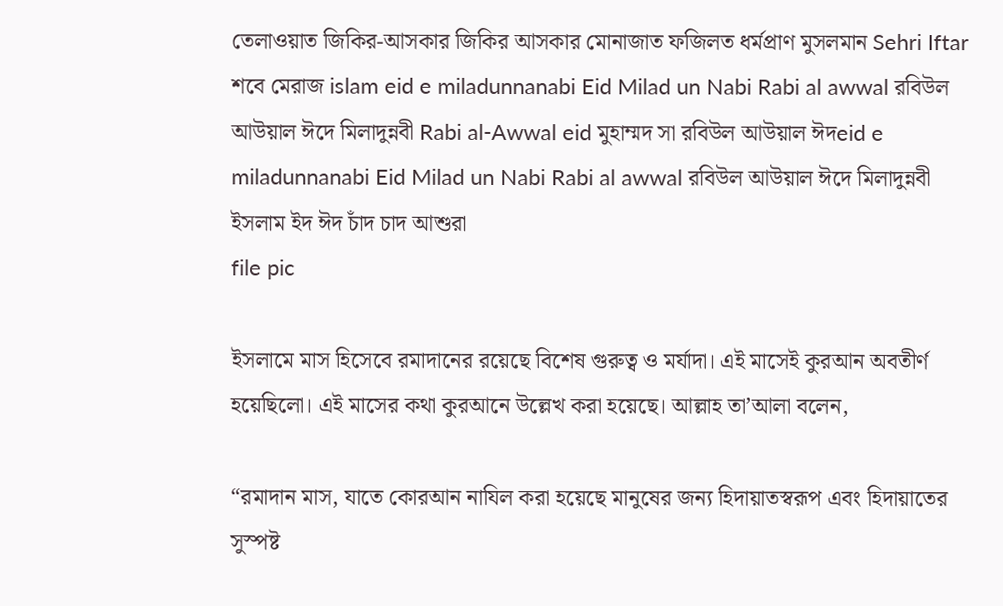তেলাওয়াত জিকির-আসকার জিকির আসকার মোনাজাত ফজিলত ধর্মপ্রাণ মুসলমান Sehri Iftar শবে মেরাজ islam eid e miladunnanabi Eid Milad un Nabi Rabi al awwal রবিউল আউয়াল ঈদে মিলাদুন্নবী Rabi al-Awwal eid মুহাম্মদ সা রবিউল আউয়াল ঈদeid e miladunnanabi Eid Milad un Nabi Rabi al awwal রবিউল আউয়াল ঈদে মিলাদুন্নবী ইসলাম ইদ ঈদ চাঁদ চাদ আশুরা
file pic

ইসলামে মাস হিসেবে রমাদানের রয়েছে বিশেষ গুরুত্ব ও মর্যাদা। এই মাসেই কুরআন অবতীর্ণ হয়েছিলো। এই মাসের কথা কুরআনে উল্লেখ করা হয়েছে। আল্লাহ তা’আলা বলেন,

“রমাদান মাস, যাতে কোরআন নাযিল করা হয়েছে মানুষের জন্য হিদায়াতস্বরূপ এবং হিদায়াতের সুস্পষ্ট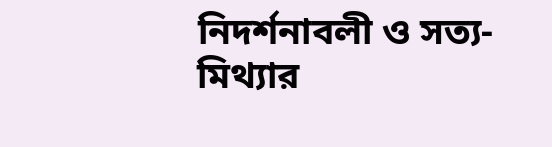নিদর্শনাবলী ও সত্য-মিথ্যার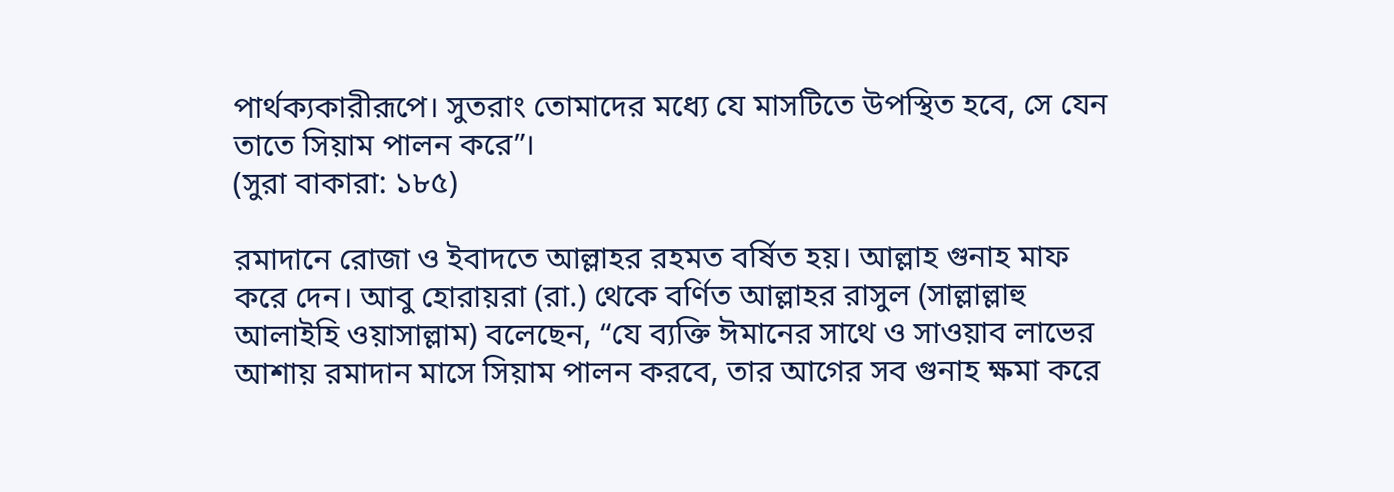পার্থক্যকারীরূপে। সুতরাং তোমাদের মধ্যে যে মাসটিতে উপস্থিত হবে, সে যেন তাতে সিয়াম পালন করে”।
(সুরা বাকারা: ১৮৫)

রমাদানে রোজা ও ইবাদতে আল্লাহর রহমত বর্ষিত হয়। আল্লাহ ‍গুনাহ মাফ করে দেন। আবু হোরায়রা (রা.) থেকে বর্ণিত আল্লাহর রাসুল (সাল্লাল্লাহু আলাইহি ওয়াসাল্লাম) বলেছেন, “যে ব্যক্তি ঈমানের সাথে ও সাওয়াব লাভের আশায় রমাদান মাসে সিয়াম পালন করবে, তার আগের সব গুনাহ ক্ষমা করে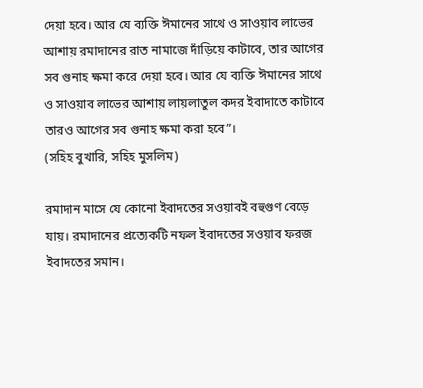দেয়া হবে। আর যে ব্যক্তি ঈমানের সাথে ও সাওয়াব লাভের আশায় রমাদানের রাত নামাজে দাঁড়িয়ে কাটাবে, তার আগের সব গুনাহ ক্ষমা করে দেয়া হবে। আর যে ব্যক্তি ঈমানের সাথে ও সাওয়াব লাভের আশায় লায়লাতুল কদর ইবাদাতে কাটাবে তারও আগের সব গুনাহ ক্ষমা করা হবে”।
(সহিহ বুখারি, সহিহ মুসলিম)

রমাদান মাসে যে কোনো ইবাদতের সওয়াবই বহুগুণ বেড়ে যায়। রমাদানের প্রত্যেকটি নফল ইবাদতের সওয়াব ফরজ ইবাদতের সমান।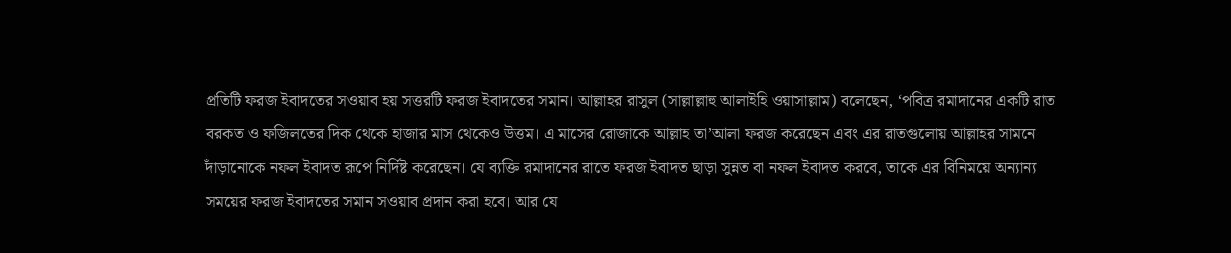প্রতিটি ফরজ ইবাদতের সওয়াব হয় সত্তরটি ফরজ ইবাদতের সমান। আল্লাহর রাসুল (সাল্লাল্লাহু আলাইহি ওয়াসাল্লাম) বলেছেন, ‘পবিত্র রমাদানের একটি রাত বরকত ও ফজিলতের দিক থেকে হাজার মাস থেকেও উত্তম। এ মাসের রোজাকে আল্লাহ তা’আলা ফরজ করেছেন এবং এর রাতগুলোয় আল্লাহর সামনে দাঁড়ানোকে নফল ইবাদত রূপে নির্দিষ্ট করেছেন। যে ব্যক্তি রমাদানের রাতে ফরজ ইবাদত ছাড়া সুন্নত বা নফল ইবাদত করবে, তাকে এর বিনিময়ে অন্যান্য সময়ের ফরজ ইবাদতের সমান সওয়াব প্রদান করা হবে। আর যে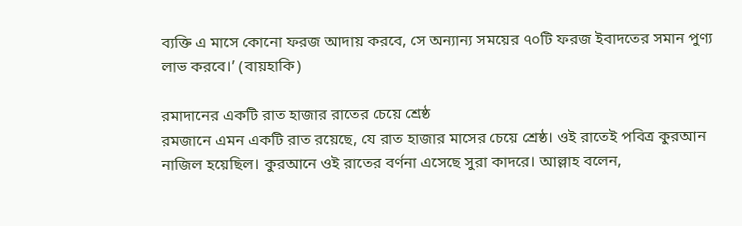ব্যক্তি এ মাসে কোনো ফরজ আদায় করবে, সে অন্যান্য সময়ের ৭০টি ফরজ ইবাদতের সমান পুণ্য লাভ করবে।’ (বায়হাকি)

রমাদানের একটি রাত হাজার রাতের চেয়ে শ্রেষ্ঠ
রমজানে এমন একটি রাত রয়েছে, যে রাত হাজার মাসের চেয়ে শ্রেষ্ঠ। ওই রাতেই পবিত্র কুরআন নাজিল হয়েছিল। কুরআনে ওই রাতের বর্ণনা এসেছে সুরা কাদরে। আল্লাহ বলেন,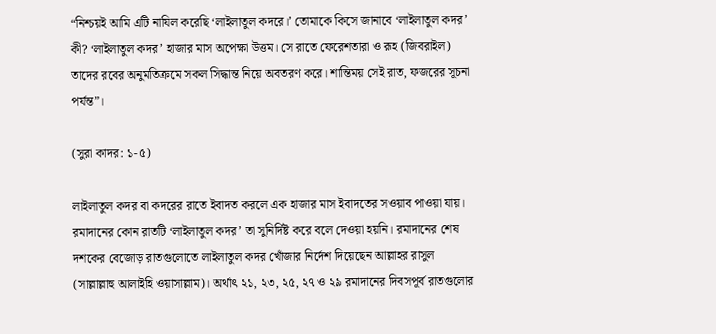“নিশ্চয়ই আমি এটি নাযিল করেছি ‘লাইলাতুল কদরে।’ তোমাকে কিসে জানাবে ‘লাইলাতুল কদর’ কী? ‘লাইলাতুল কদর’ হাজার মাস অপেক্ষা উত্তম। সে রাতে ফেরেশতারা ও রূহ (জিবরাইল) তাদের রবের অনুমতিক্রমে সকল সিদ্ধান্ত নিয়ে অবতরণ করে। শান্তিময় সেই রাত, ফজরের সূচনা পর্যন্ত”।

(সুরা কাদর: ১-৫)

লাইলাতুল কদর বা কদরের রাতে ইবাদত করলে এক হাজার মাস ইবাদতের সওয়াব পাওয়া যায়। রমাদানের কোন রাতটি ‘লাইলাতুল কদর’ তা সুনির্দিষ্ট করে বলে দেওয়া হয়নি। রমাদানের শেষ দশকের বেজোড় রাতগুলোতে লাইলাতুল কদর খোঁজার নির্দেশ দিয়েছেন আল্লাহর রাসুল (সাল্লাল্লাহু আলাইহি ওয়াসাল্লাম)। অর্থাৎ ২১, ২৩, ২৫, ২৭ ও ২৯ রমাদানের দিবসপূর্ব রাতগুলোর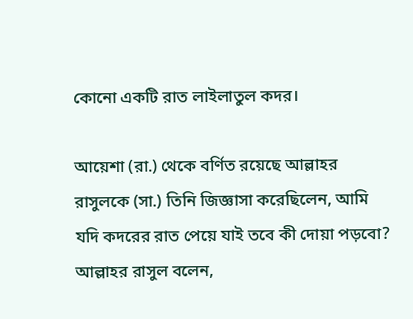কোনো একটি রাত লাইলাতুল কদর।

আয়েশা (রা.) থেকে বর্ণিত রয়েছে আল্লাহর রাসুলকে (সা.) তিনি জিজ্ঞাসা করেছিলেন, আমি যদি কদরের রাত পেয়ে যাই তবে কী দোয়া পড়বো? আল্লাহর রাসুল বলেন,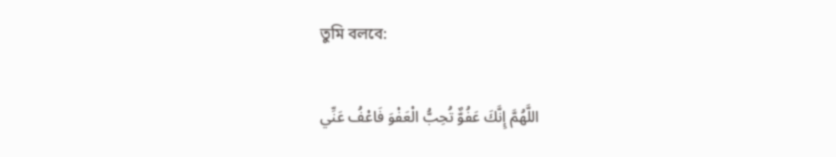তুমি বলবে:

اللَّهُمَّ إِنَّكَ عَفُوٌّ تُحِبُّ الْعَفْوَ فَاعْفُ عَنِّي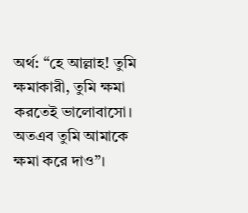অর্থ: “হে আল্লাহ! তুমি ক্ষমাকারী, তুমি ক্ষমা করতেই ভালোবাসো। অতএব তুমি আমাকে ক্ষমা করে দাও”।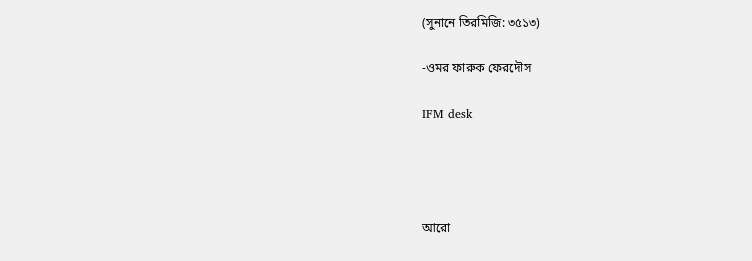(সুনানে তিরমিজি: ৩৫১৩)

-ওমর ফারুক ফেরদৌস

IFM desk




আরো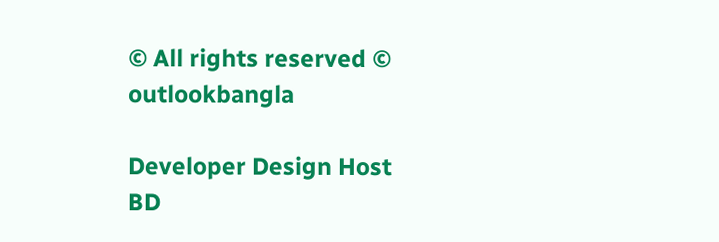© All rights reserved © outlookbangla

Developer Design Host BD